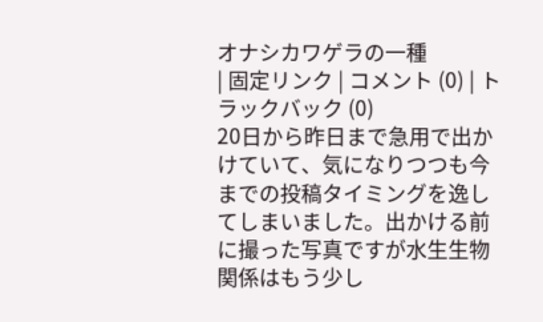オナシカワゲラの一種
| 固定リンク | コメント (0) | トラックバック (0)
20日から昨日まで急用で出かけていて、気になりつつも今までの投稿タイミングを逸してしまいました。出かける前に撮った写真ですが水生生物関係はもう少し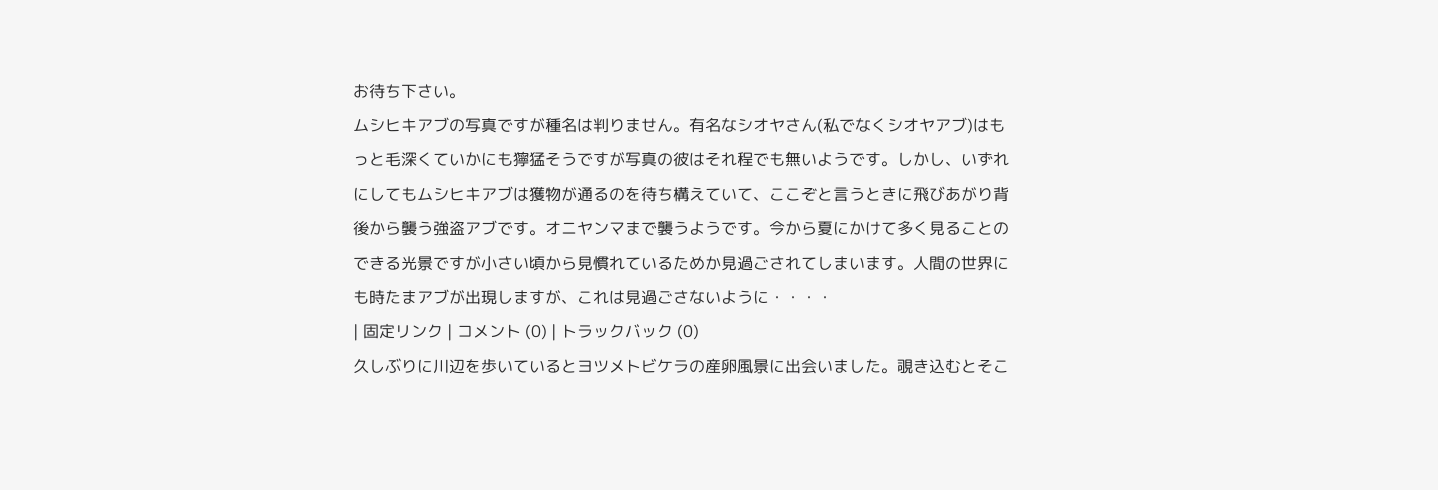お待ち下さい。
ムシヒキアブの写真ですが種名は判りません。有名なシオヤさん(私でなくシオヤアブ)はもっと毛深くていかにも獰猛そうですが写真の彼はそれ程でも無いようです。しかし、いずれにしてもムシヒキアブは獲物が通るのを待ち構えていて、ここぞと言うときに飛びあがり背後から襲う強盗アブです。オニヤンマまで襲うようです。今から夏にかけて多く見ることのできる光景ですが小さい頃から見慣れているためか見過ごされてしまいます。人間の世界にも時たまアブが出現しますが、これは見過ごさないように・・・・
| 固定リンク | コメント (0) | トラックバック (0)
久しぶりに川辺を歩いているとヨツメトビケラの産卵風景に出会いました。覗き込むとそこ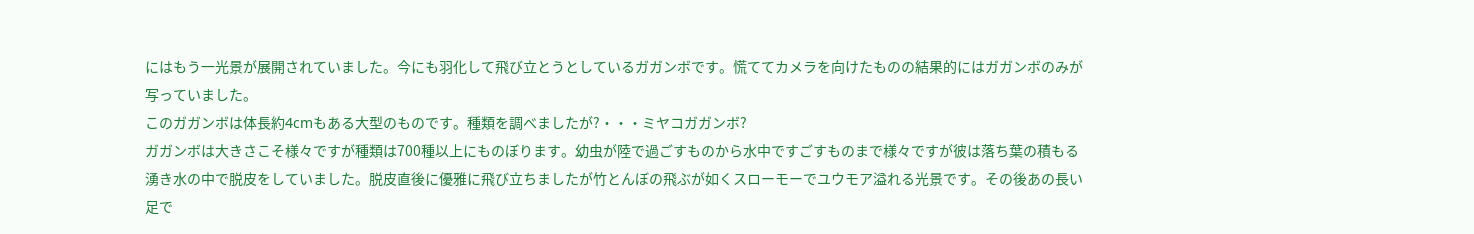にはもう一光景が展開されていました。今にも羽化して飛び立とうとしているガガンボです。慌ててカメラを向けたものの結果的にはガガンボのみが写っていました。
このガガンボは体長約4cmもある大型のものです。種類を調べましたが?・・・ミヤコガガンボ?
ガガンボは大きさこそ様々ですが種類は700種以上にものぼります。幼虫が陸で過ごすものから水中ですごすものまで様々ですが彼は落ち葉の積もる湧き水の中で脱皮をしていました。脱皮直後に優雅に飛び立ちましたが竹とんぼの飛ぶが如くスローモーでユウモア溢れる光景です。その後あの長い足で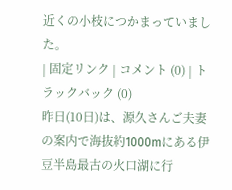近くの小枝につかまっていました。
| 固定リンク | コメント (0) | トラックバック (0)
昨日(10日)は、源久さんご夫妻の案内で海抜約1000mにある伊豆半島最古の火口湖に行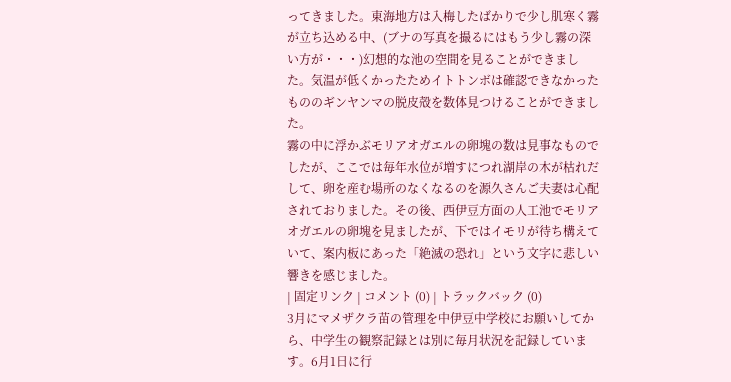ってきました。東海地方は入梅したばかりで少し肌寒く霧が立ち込める中、(ブナの写真を撮るにはもう少し霧の深い方が・・・)幻想的な池の空間を見ることができました。気温が低くかったためイトトンボは確認できなかったもののギンヤンマの脱皮殻を数体見つけることができました。
霧の中に浮かぶモリアオガエルの卵塊の数は見事なものでしたが、ここでは毎年水位が増すにつれ湖岸の木が枯れだして、卵を産む場所のなくなるのを源久さんご夫妻は心配されておりました。その後、西伊豆方面の人工池でモリアオガエルの卵塊を見ましたが、下ではイモリが待ち構えていて、案内板にあった「絶滅の恐れ」という文字に悲しい響きを感じました。
| 固定リンク | コメント (0) | トラックバック (0)
3月にマメザクラ苗の管理を中伊豆中学校にお願いしてから、中学生の観察記録とは別に毎月状況を記録しています。6月1日に行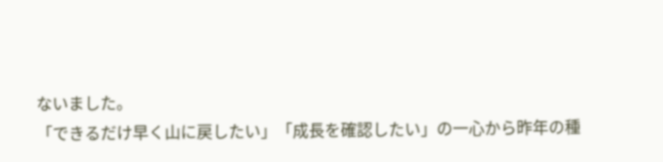ないました。
「できるだけ早く山に戻したい」「成長を確認したい」の一心から昨年の種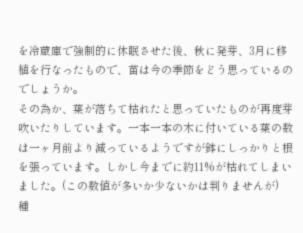を冷蔵庫で強制的に休眠させた後、秋に発芽、3月に移植を行なったもので、苗は今の季節をどう思っているのでしょうか。
その為か、葉が落ちて枯れたと思っていたものが再度芽吹いたりしています。一本一本の木に付いている葉の数は一ヶ月前より減っているようですが鉢にしっかりと根を張っています。しかし今までに約11%が枯れてしまいました。(この数値が多いか少ないかは判りませんが)
種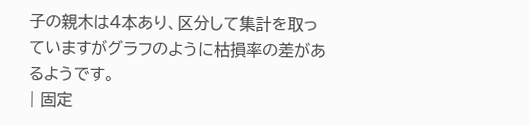子の親木は4本あり、区分して集計を取っていますがグラフのように枯損率の差があるようです。
| 固定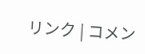リンク | コメン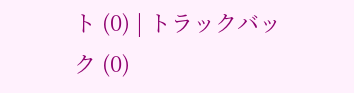ト (0) | トラックバック (0)